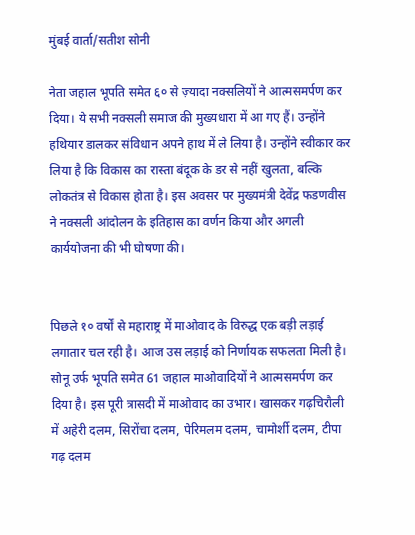मुंबई वार्ता/सतीश सोनी

नेता जहाल भूपति समेत ६० से ज़्यादा नक्सलियों ने आत्मसमर्पण कर दिया। ये सभी नक्सली समाज की मुख्यधारा में आ गए हैं। उन्होंने हथियार डालकर संविधान अपने हाथ में ले लिया है। उन्होंने स्वीकार कर लिया है कि विकास का रास्ता बंदूक के डर से नहीं खुलता, बल्कि लोकतंत्र से विकास होता है। इस अवसर पर मुख्यमंत्री देवेंद्र फडणवीस ने नक्सली आंदोलन के इतिहास का वर्णन किया और अगली कार्ययोजना की भी घोषणा की।


पिछले १० वर्षों से महाराष्ट्र में माओवाद के विरुद्ध एक बड़ी लड़ाई लगातार चल रही है। आज उस लड़ाई को निर्णायक सफलता मिली है। सोनू उर्फ भूपति समेत 61 जहाल माओवादियों ने आत्मसमर्पण कर दिया है। इस पूरी त्रासदी में माओवाद का उभार। खासकर गढ़चिरौली में अहेरी दलम, सिरोंचा दलम, पेरिमलम दलम, चामोर्शी दलम, टीपा गढ़ दलम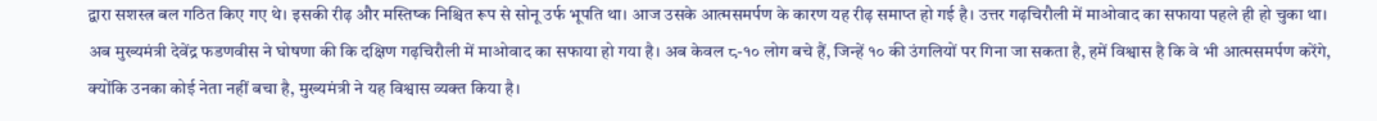द्वारा सशस्त्र बल गठित किए गए थे। इसकी रीढ़ और मस्तिष्क निश्चित रूप से सोनू उर्फ भूपति था। आज उसके आत्मसमर्पण के कारण यह रीढ़ समाप्त हो गई है। उत्तर गढ़चिरौली में माओवाद का सफाया पहले ही हो चुका था।
अब मुख्यमंत्री देवेंद्र फडणवीस ने घोषणा की कि दक्षिण गढ़चिरौली में माओवाद का सफाया हो गया है। अब केवल ८-१० लोग बचे हैं, जिन्हें १० की उंगलियों पर गिना जा सकता है, हमें विश्वास है कि वे भी आत्मसमर्पण करेंगे, क्योंकि उनका कोई नेता नहीं बचा है, मुख्यमंत्री ने यह विश्वास व्यक्त किया है।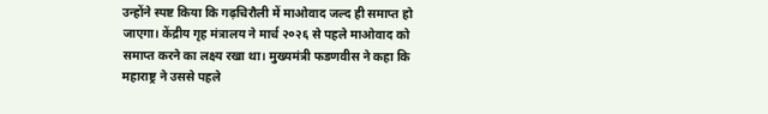उन्होंने स्पष्ट किया कि गढ़चिरौली में माओवाद जल्द ही समाप्त हो जाएगा। केंद्रीय गृह मंत्रालय ने मार्च २०२६ से पहले माओवाद को समाप्त करने का लक्ष्य रखा था। मुख्यमंत्री फडणवीस ने कहा कि महाराष्ट्र ने उससे पहले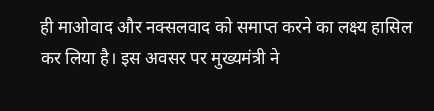ही माओवाद और नक्सलवाद को समाप्त करने का लक्ष्य हासिल कर लिया है। इस अवसर पर मुख्यमंत्री ने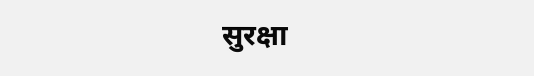सुरक्षा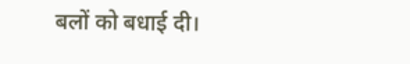बलों को बधाई दी।